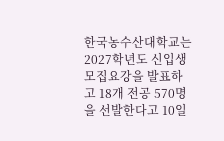한국농수산대학교는 2027학년도 신입생 모집요강을 발표하고 18개 전공 570명을 선발한다고 10일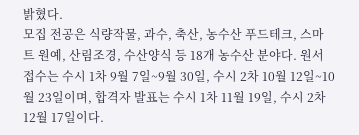밝혔다.
모집 전공은 식량작물, 과수, 축산, 농수산 푸드테크, 스마트 원예, 산림조경, 수산양식 등 18개 농수산 분야다. 원서 접수는 수시 1차 9월 7일~9월 30일, 수시 2차 10월 12일~10월 23일이며, 합격자 발표는 수시 1차 11월 19일, 수시 2차 12월 17일이다.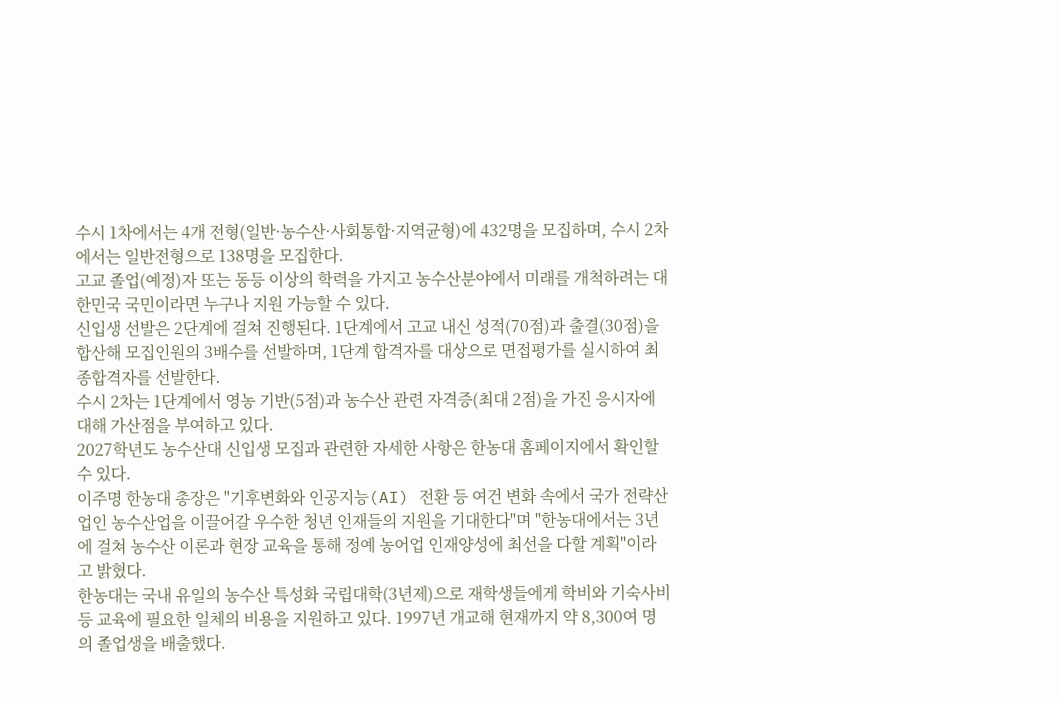수시 1차에서는 4개 전형(일반·농수산·사회통합·지역균형)에 432명을 모집하며, 수시 2차에서는 일반전형으로 138명을 모집한다.
고교 졸업(예정)자 또는 동등 이상의 학력을 가지고 농수산분야에서 미래를 개척하려는 대한민국 국민이라면 누구나 지원 가능할 수 있다.
신입생 선발은 2단계에 걸쳐 진행된다. 1단계에서 고교 내신 성적(70점)과 출결(30점)을 합산해 모집인원의 3배수를 선발하며, 1단계 합격자를 대상으로 면접평가를 실시하여 최종합격자를 선발한다.
수시 2차는 1단계에서 영농 기반(5점)과 농수산 관련 자격증(최대 2점)을 가진 응시자에 대해 가산점을 부여하고 있다.
2027학년도 농수산대 신입생 모집과 관련한 자세한 사항은 한농대 홈페이지에서 확인할 수 있다.
이주명 한농대 총장은 "기후변화와 인공지능(AI) 전환 등 여건 변화 속에서 국가 전략산업인 농수산업을 이끌어갈 우수한 청년 인재들의 지원을 기대한다"며 "한농대에서는 3년에 걸쳐 농수산 이론과 현장 교육을 통해 정예 농어업 인재양성에 최선을 다할 계획"이라고 밝혔다.
한농대는 국내 유일의 농수산 특성화 국립대학(3년제)으로 재학생들에게 학비와 기숙사비 등 교육에 필요한 일체의 비용을 지원하고 있다. 1997년 개교해 현재까지 약 8,300여 명의 졸업생을 배출했다.